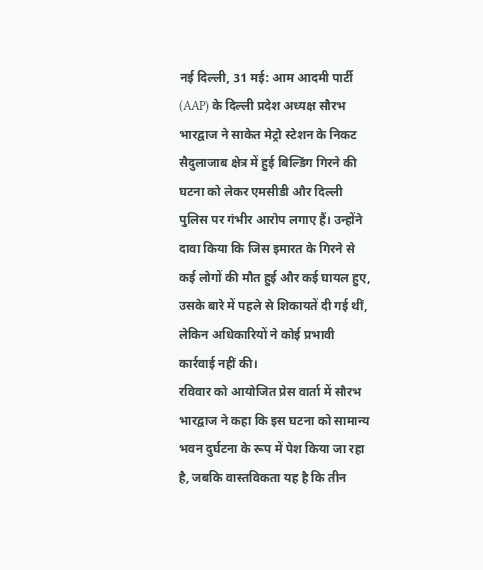नई दिल्ली, 31 मई: आम आदमी पार्टी (AAP) के दिल्ली प्रदेश अध्यक्ष सौरभ भारद्वाज ने साकेत मेट्रो स्टेशन के निकट सैदुलाजाब क्षेत्र में हुई बिल्डिंग गिरने की घटना को लेकर एमसीडी और दिल्ली पुलिस पर गंभीर आरोप लगाए हैं। उन्होंने दावा किया कि जिस इमारत के गिरने से कई लोगों की मौत हुई और कई घायल हुए, उसके बारे में पहले से शिकायतें दी गई थीं, लेकिन अधिकारियों ने कोई प्रभावी कार्रवाई नहीं की।
रविवार को आयोजित प्रेस वार्ता में सौरभ भारद्वाज ने कहा कि इस घटना को सामान्य भवन दुर्घटना के रूप में पेश किया जा रहा है, जबकि वास्तविकता यह है कि तीन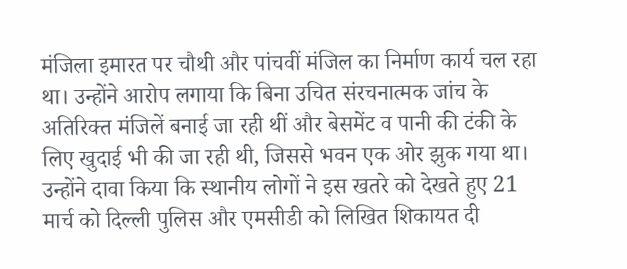मंजिला इमारत पर चौथी और पांचवीं मंजिल का निर्माण कार्य चल रहा था। उन्होंने आरोप लगाया कि बिना उचित संरचनात्मक जांच के अतिरिक्त मंजिलें बनाई जा रही थीं और बेसमेंट व पानी की टंकी के लिए खुदाई भी की जा रही थी, जिससे भवन एक ओर झुक गया था।
उन्होंने दावा किया कि स्थानीय लोगों ने इस खतरे को देखते हुए 21 मार्च को दिल्ली पुलिस और एमसीडी को लिखित शिकायत दी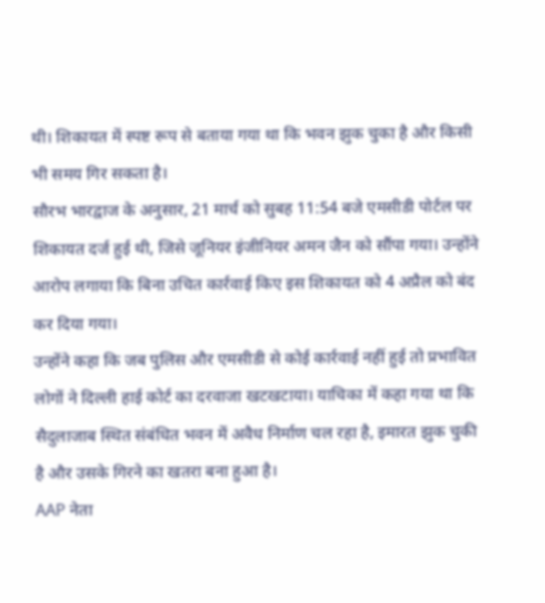थी। शिकायत में स्पष्ट रूप से बताया गया था कि भवन झुक चुका है और किसी भी समय गिर सकता है।
सौरभ भारद्वाज के अनुसार, 21 मार्च को सुबह 11:54 बजे एमसीडी पोर्टल पर शिकायत दर्ज हुई थी, जिसे जूनियर इंजीनियर अमन जैन को सौंपा गया। उन्होंने आरोप लगाया कि बिना उचित कार्रवाई किए इस शिकायत को 4 अप्रैल को बंद कर दिया गया।
उन्होंने कहा कि जब पुलिस और एमसीडी से कोई कार्रवाई नहीं हुई तो प्रभावित लोगों ने दिल्ली हाई कोर्ट का दरवाजा खटखटाया। याचिका में कहा गया था कि सैदुलाजाब स्थित संबंधित भवन में अवैध निर्माण चल रहा है, इमारत झुक चुकी है और उसके गिरने का खतरा बना हुआ है।
AAP नेता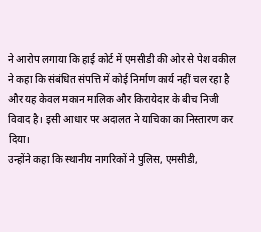ने आरोप लगाया कि हाई कोर्ट में एमसीडी की ओर से पेश वकील ने कहा कि संबंधित संपत्ति में कोई निर्माण कार्य नहीं चल रहा है और यह केवल मकान मालिक और किरायेदार के बीच निजी विवाद है। इसी आधार पर अदालत ने याचिका का निस्तारण कर दिया।
उन्होंने कहा कि स्थानीय नागरिकों ने पुलिस, एमसीडी,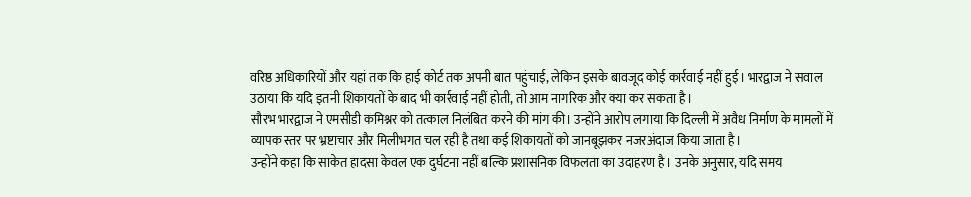वरिष्ठ अधिकारियों और यहां तक कि हाई कोर्ट तक अपनी बात पहुंचाई, लेकिन इसके बावजूद कोई कार्रवाई नहीं हुई। भारद्वाज ने सवाल उठाया कि यदि इतनी शिकायतों के बाद भी कार्रवाई नहीं होती, तो आम नागरिक और क्या कर सकता है।
सौरभ भारद्वाज ने एमसीडी कमिश्नर को तत्काल निलंबित करने की मांग की। उन्होंने आरोप लगाया कि दिल्ली में अवैध निर्माण के मामलों में व्यापक स्तर पर भ्रष्टाचार और मिलीभगत चल रही है तथा कई शिकायतों को जानबूझकर नजरअंदाज किया जाता है।
उन्होंने कहा कि साकेत हादसा केवल एक दुर्घटना नहीं बल्कि प्रशासनिक विफलता का उदाहरण है। उनके अनुसार, यदि समय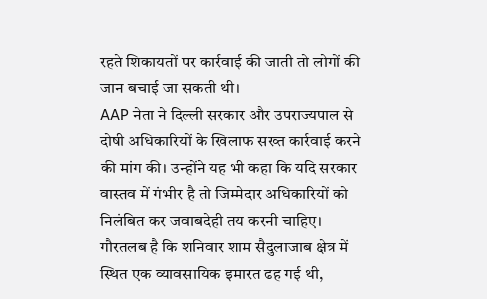रहते शिकायतों पर कार्रवाई की जाती तो लोगों की जान बचाई जा सकती थी।
AAP नेता ने दिल्ली सरकार और उपराज्यपाल से दोषी अधिकारियों के खिलाफ सख्त कार्रवाई करने की मांग की। उन्होंने यह भी कहा कि यदि सरकार वास्तव में गंभीर है तो जिम्मेदार अधिकारियों को निलंबित कर जवाबदेही तय करनी चाहिए।
गौरतलब है कि शनिवार शाम सैदुलाजाब क्षेत्र में स्थित एक व्यावसायिक इमारत ढह गई थी,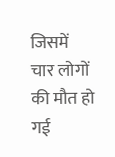जिसमें चार लोगों की मौत हो गई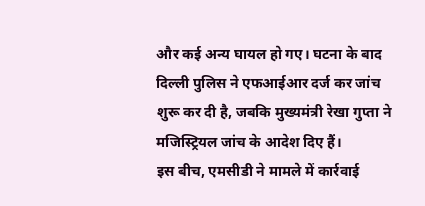और कई अन्य घायल हो गए। घटना के बाद दिल्ली पुलिस ने एफआईआर दर्ज कर जांच शुरू कर दी है, जबकि मुख्यमंत्री रेखा गुप्ता ने मजिस्ट्रियल जांच के आदेश दिए हैं।
इस बीच, एमसीडी ने मामले में कार्रवाई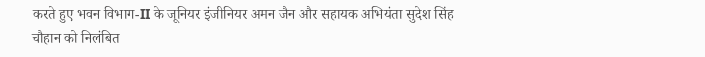करते हुए भवन विभाग-II के जूनियर इंजीनियर अमन जैन और सहायक अभियंता सुदेश सिंह चौहान को निलंबित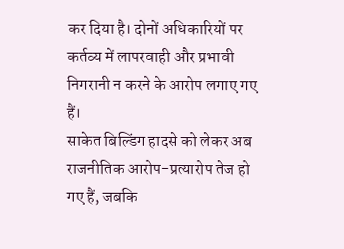कर दिया है। दोनों अधिकारियों पर कर्तव्य में लापरवाही और प्रभावी निगरानी न करने के आरोप लगाए गए हैं।
साकेत बिल्डिंग हादसे को लेकर अब राजनीतिक आरोप-प्रत्यारोप तेज हो गए हैं, जबकि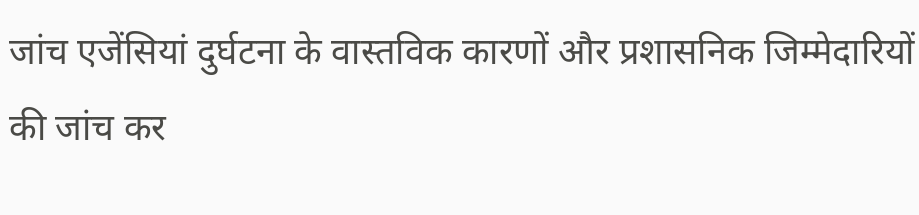जांच एजेंसियां दुर्घटना के वास्तविक कारणों और प्रशासनिक जिम्मेदारियों की जांच कर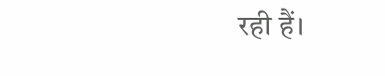रही हैं।